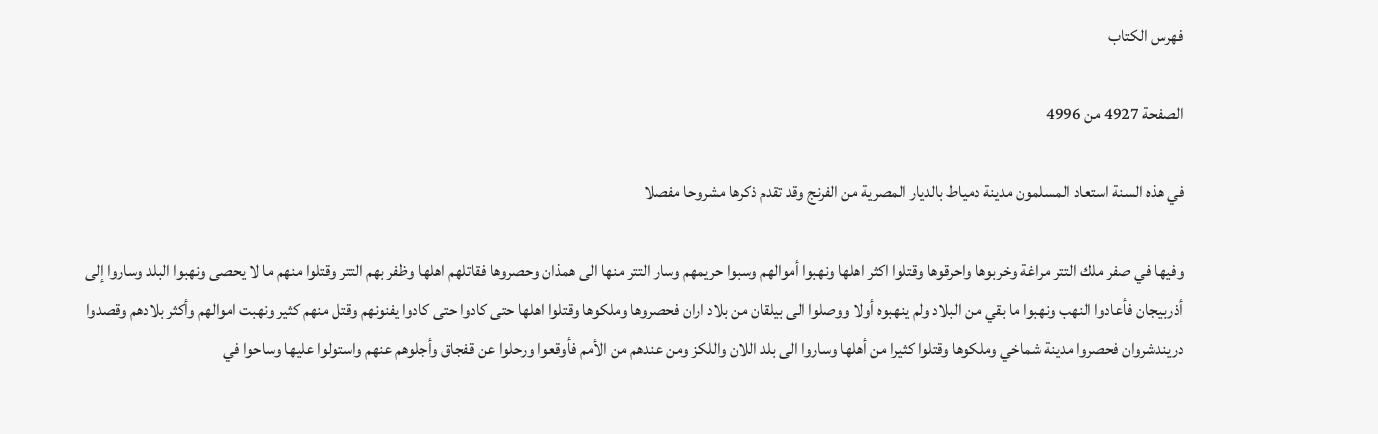فهرس الكتاب

الصفحة 4927 من 4996

في هذه السنة استعاد المسلمون مدينة دمياط بالديار المصرية من الفرنج وقد تقدم ذكرها مشروحا مفصلا

وفيها في صفر ملك التتر مراغة وخربوها واحرقوها وقتلوا اكثر اهلها ونهبوا أموالهم وسبوا حريمهم وسار التتر منها الى همذان وحصروها فقاتلهم اهلها وظفر بهم التتر وقتلوا منهم ما لا يحصى ونهبوا البلد وساروا إلى أذربيجان فأعادوا النهب ونهبوا ما بقي من البلاد ولم ينهبوه أولا ووصلوا الى بيلقان من بلاد اران فحصروها وملكوها وقتلوا اهلها حتى كادوا حتى كادوا يفنونهم وقتل منهم كثير ونهبت اموالهم وأكثر بلادهم وقصدوا دريندشروان فحصروا مدينة شماخي وملكوها وقتلوا كثيرا من أهلها وساروا الى بلد اللان واللكز ومن عندهم من الأمم فأوقعوا ورحلوا عن قفجاق وأجلوهم عنهم واستولوا عليها وساحوا في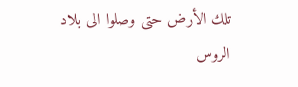تلك الأرض حتى وصلوا الى بلاد الروس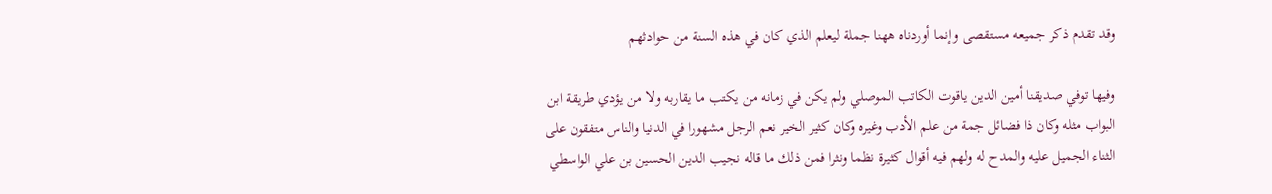وقد تقدم ذكر جميعه مستقصى وإنما أوردناه ههنا جملة ليعلم الذي كان في هذه السنة من حوادثهم

وفيها توفي صديقنا أمين الدين ياقوت الكاتب الموصلي ولم يكن في زمانه من يكتب ما يقاربه ولا من يؤدي طريقة ابن البواب مثله وكان ذا فضائل جمة من علم الأدب وغيره وكان كثير الخير نعم الرجل مشهورا في الدنيا والناس متفقون على الثناء الجميل عليه والمدح له ولهم فيه أقوال كثيرة نظما ونثرا فمن ذلك ما قاله نجيب الدين الحسين بن علي الواسطي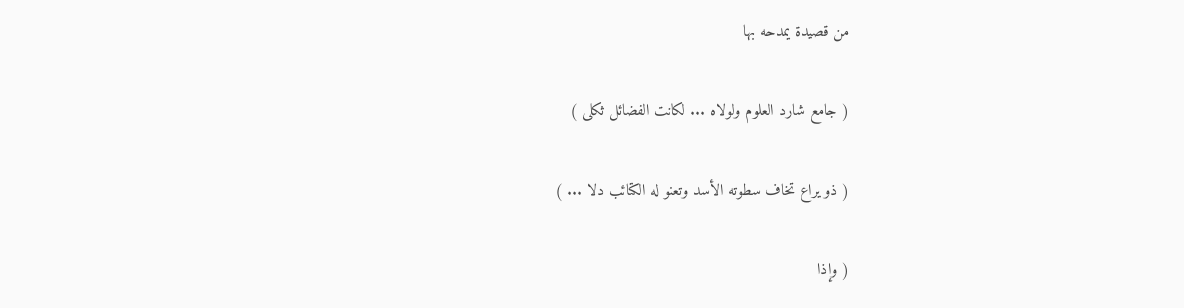من قصيدة يمدحه بها

( جامع شارد العلوم ولولاه ... لكانت الفضائل ثكلى )

( ذو يراع تخاف سطوته الأسد وتعنو له الكتائب دلا ... )

( وإذا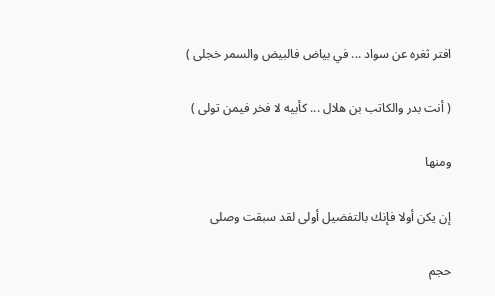افتر ثغره عن سواد ... في بياض فالبيض والسمر خجلى )

( أنت بدر والكاتب بن هلال ... كأبيه لا فخر فيمن تولى )

ومنها

إن يكن أولا فإنك بالتفضيل أولى لقد سبقت وصلى

حجم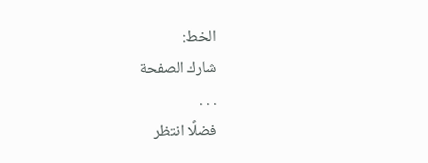الخط:
شارك الصفحة
. . .
فضلًا انتظر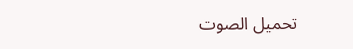تحميل الصوت